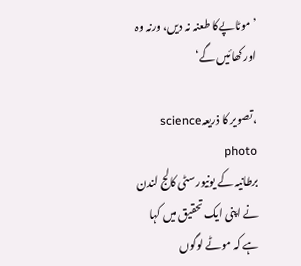’موٹاپےکا طعنہ نہ دیں، ورنہ وہ اور کھائیں گے‘

،تصویر کا ذریعہscience photo
برطانیہ کے یونیورسٹی کالج لندن نے اپنی ایک تحقیق میں کہا ہے کہ موٹے لوگوں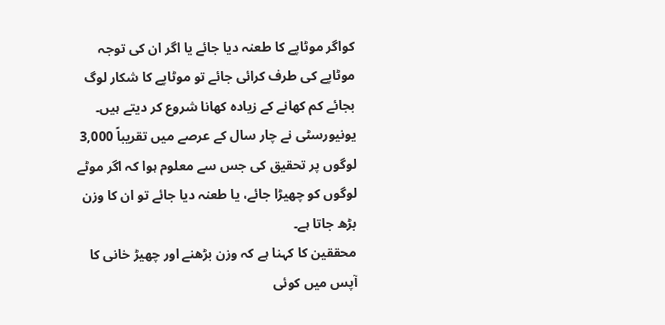کواگر موٹاپے کا طعنہ دیا جائے یا اگر ان کی توجہ موٹاپے کی طرف کرائی جائے تو موٹاپے کا شکار لوگ بجائے کم کھانے کے زیادہ کھانا شروع کر دیتے ہیں۔
یونیورسٹی نے چار سال کے عرصے میں تقریباً 3,000 لوگوں پر تحقیق کی جس سے معلوم ہوا کہ اگر موٹے لوگوں کو چھیڑا جائے، یا طعنہ دیا جائے تو ان کا وزن بڑھ جاتا ہے۔
محققین کا کہنا ہے کہ وزن بڑھنے اور چھیڑ خانی کا آپس میں کوئی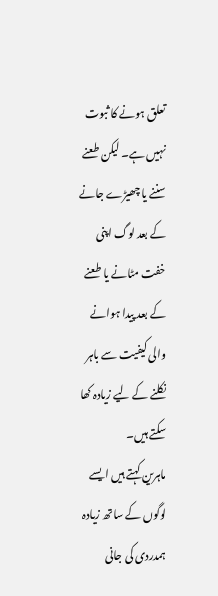تعلق ہونے کا ثبوت نہیں ہے۔ لیکن طعنے سننے یا چھیڑے جانے کے بعد لوگ اپنی خفت مٹانے یا طعنے کے بعد پیدا ہوانے والی کیفیت سے باہر نکلنے کے لیے زیادہ کھا سکتے ہیں۔
ماہرین کہتے ہیں ایسے لوگوں کے ساتھ زیادہ ہمدردی کی جانی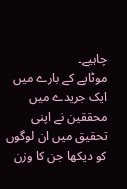چاہیے۔
موٹاپے کے بارے میں ایک جریدے میں محققین نے اپنی تحقیق میں ان لوگوں کو دیکھا جن کا وزن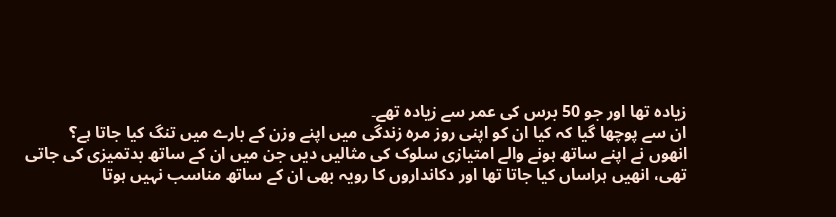زیادہ تھا اور جو 50 برس کی عمر سے زیادہ تھے۔
ان سے پوچھا گیا کہ کیا ان کو اپنی روز مرہ زندگی میں اپنے وزن کے بارے میں تنگ کیا جاتا ہے؟
انھوں نے اپنے ساتھ ہونے والے امتیازی سلوک کی مثالیں دیں جن میں ان کے ساتھ بدتمیزی کی جاتی تھی، انھیں ہراساں کیا جاتا تھا اور دکانداروں کا رویہ بھی ان کے ساتھ مناسب نہیں ہوتا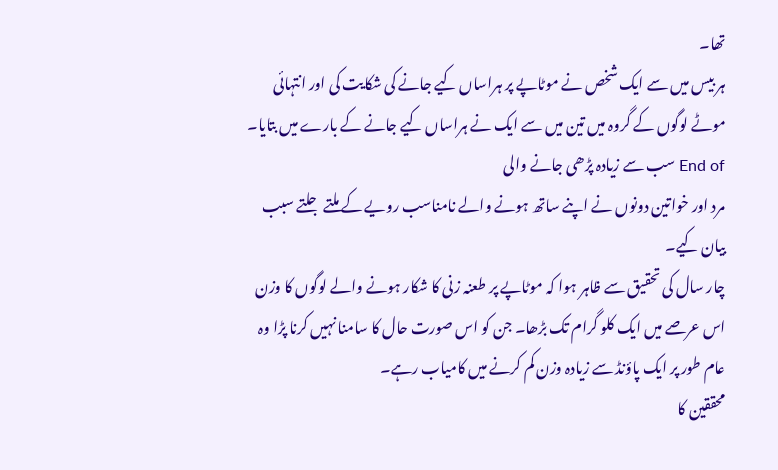تھا۔
ہر بیس میں سے ایک شخص نے موٹاپے پر ہراساں کیے جانے کی شکایت کی اور انتہائی موٹے لوگوں کے گروہ میں تین میں سے ایک نے ہراساں کیے جانے کے بارے میں بتایا۔
End of سب سے زیادہ پڑھی جانے والی
مرد اور خواتین دونوں نے اپنے ساتھ ہونے والے نامناسب رویے کے ملتے جلتے سبب بیان کیے۔
چار سال کی تحقیق سے ظاہر ہوا کہ موٹاپے پر طعنہ زنی کا شکار ہونے والے لوگوں کا وزن اس عرصے میں ایک کلو گرام تک بڑھا۔ جن کو اس صورت حال کا سامنا نہیں کرنا پڑا وہ عام طور پر ایک پاؤنڈ سے زیادہ وزن کم کرنے میں کامیاب رہے۔
محققین کا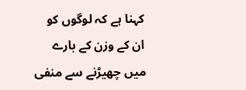کہنا ہے کہ لوگوں کو ان کے وزن کے بارے میں چھیڑنے سے منفی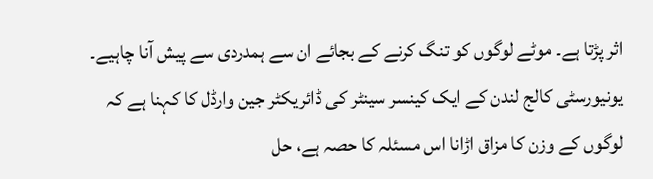اثر پڑتا ہے۔ موٹے لوگوں کو تنگ کرنے کے بجائے ان سے ہمدردی سے پیش آنا چاہیے۔
یونیورسٹی کالج لندن کے ایک کینسر سینٹر کی ڈائریکٹر جین وارڈل کا کہنا ہے کہ لوگوں کے وزن کا مزاق اڑانا اس مسئلہ کا حصہ ہے، حل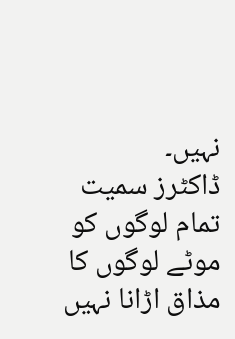نہیں۔
ڈاکٹرز سمیت تمام لوگوں کو موٹے لوگوں کا مذاق اڑانا نہیں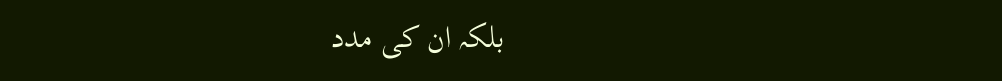بلکہ ان کی مدد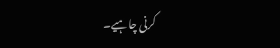کرنی چاہیے۔